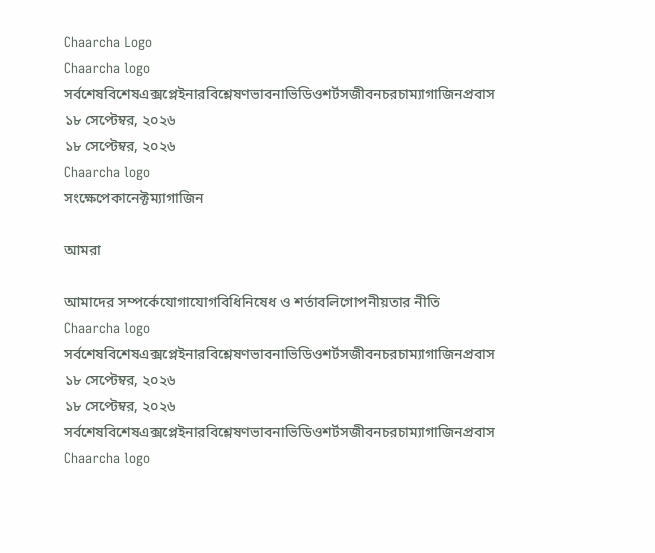Chaarcha Logo
Chaarcha logo
সর্বশেষবিশেষএক্সপ্লেইনারবিশ্লেষণভাবনাভিডিওশর্টসজীবনচরচাম্যাগাজিনপ্রবাস
১৮ সেপ্টেম্বর, ২০২৬
১৮ সেপ্টেম্বর, ২০২৬
Chaarcha logo
সংক্ষেপেকানেক্টম্যাগাজিন

আমরা

আমাদের সম্পর্কেযোগাযোগবিধিনিষেধ ও শর্তাবলিগোপনীয়তার নীতি
Chaarcha logo
সর্বশেষবিশেষএক্সপ্লেইনারবিশ্লেষণভাবনাভিডিওশর্টসজীবনচরচাম্যাগাজিনপ্রবাস
১৮ সেপ্টেম্বর, ২০২৬
১৮ সেপ্টেম্বর, ২০২৬
সর্বশেষবিশেষএক্সপ্লেইনারবিশ্লেষণভাবনাভিডিওশর্টসজীবনচরচাম্যাগাজিনপ্রবাস
Chaarcha logo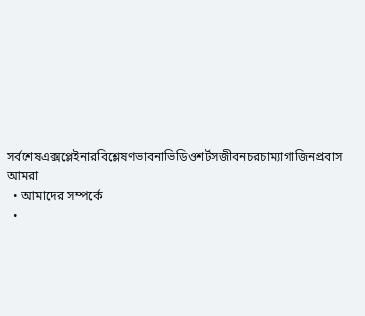সর্বশেষএক্সপ্লেইনারবিশ্লেষণভাবনাভিডিওশর্টসজীবনচরচাম্যাগাজিনপ্রবাস
আমরা
  • আমাদের সম্পর্কে
  •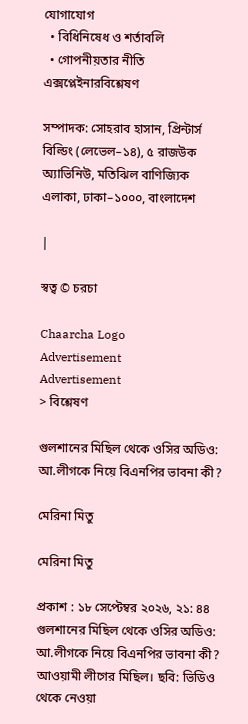যোগাযোগ
  • বিধিনিষেধ ও শর্তাবলি
  • গোপনীয়তার নীতি
এক্সপ্লেইনারবিশ্লেষণ

সম্পাদক: সোহরাব হাসান, প্রিন্টার্স বিল্ডিং (লেভেল–১৪), ৫ রাজউক অ্যাভিনিউ, মতিঝিল বাণিজ্যিক এলাকা, ঢাকা–১০০০, বাংলাদেশ

|

স্বত্ব © চরচা

Chaarcha Logo
Advertisement
Advertisement
> বিশ্লেষণ

গুলশানের মিছিল থেকে ওসির অডিও: আ.লীগকে নিয়ে বিএনপির ভাবনা কী?

মেরিনা মিতু

মেরিনা মিতু

প্রকাশ : ১৮ সেপ্টেম্বর ২০২৬, ২১: ৪৪
গুলশানের মিছিল থেকে ওসির অডিও: আ.লীগকে নিয়ে বিএনপির ভাবনা কী?
আওয়ামী লীগের মিছিল। ছবি: ভিডিও থেকে নেওয়া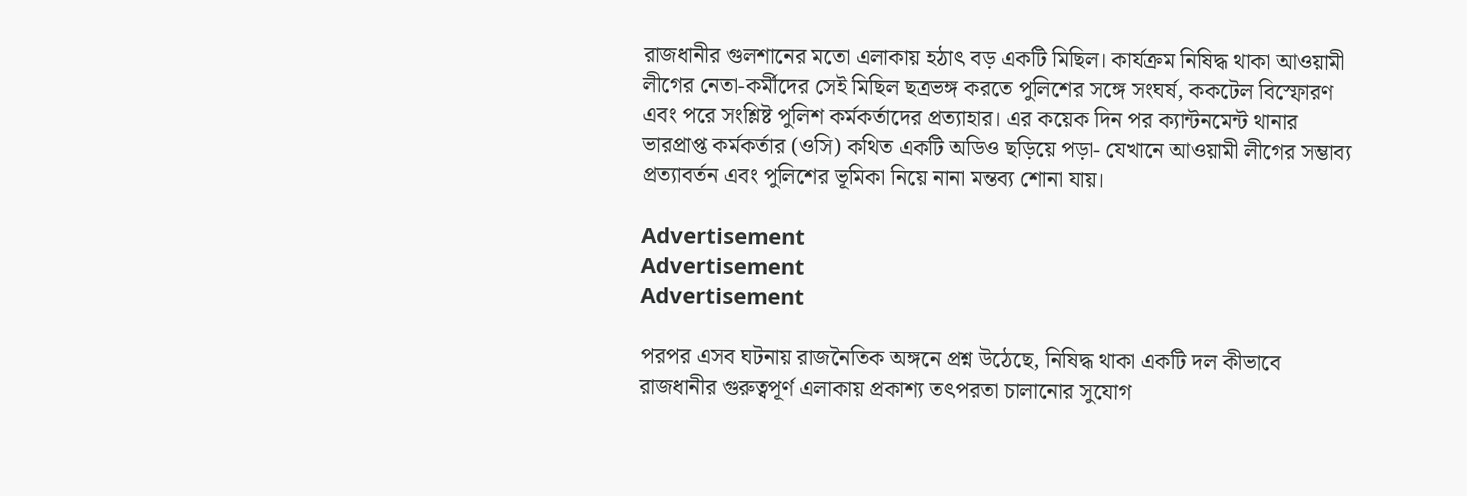রাজধানীর গুলশানের মতো এলাকায় হঠাৎ বড় একটি মিছিল। কার্যক্রম নিষিদ্ধ থাকা আওয়ামী লীগের নেতা-কর্মীদের সেই মিছিল ছত্রভঙ্গ করতে পুলিশের সঙ্গে সংঘর্ষ, ককটেল বিস্ফোরণ এবং পরে সংশ্লিষ্ট পুলিশ কর্মকর্তাদের প্রত্যাহার। এর কয়েক দিন পর ক্যান্টনমেন্ট থানার ভারপ্রাপ্ত কর্মকর্তার (ওসি) কথিত একটি অডিও ছড়িয়ে পড়া- যেখানে আওয়ামী লীগের সম্ভাব্য প্রত্যাবর্তন এবং পুলিশের ভূমিকা নিয়ে নানা মন্তব্য শোনা যায়।

Advertisement
Advertisement
Advertisement

পরপর এসব ঘটনায় রাজনৈতিক অঙ্গনে প্রশ্ন উঠেছে, নিষিদ্ধ থাকা একটি দল কীভাবে রাজধানীর গুরুত্বপূর্ণ এলাকায় প্রকাশ্য তৎপরতা চালানোর সুযোগ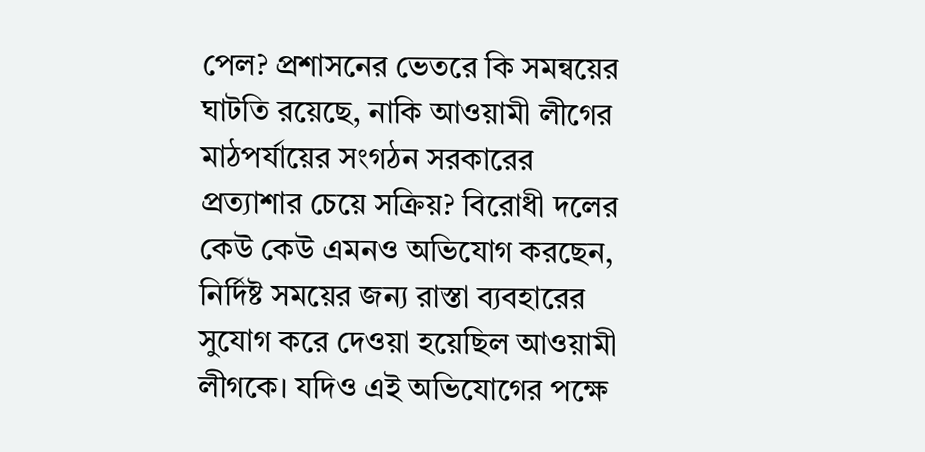পেল? প্রশাসনের ভেতরে কি সমন্বয়ের ঘাটতি রয়েছে, নাকি আওয়ামী লীগের মাঠপর্যায়ের সংগঠন সরকারের প্রত্যাশার চেয়ে সক্রিয়? বিরোধী দলের কেউ কেউ এমনও অভিযোগ করছেন, নির্দিষ্ট সময়ের জন্য রাস্তা ব্যবহারের সুযোগ করে দেওয়া হয়েছিল আওয়ামী লীগকে। যদিও এই অভিযোগের পক্ষে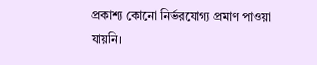প্রকাশ্য কোনো নির্ভরযোগ্য প্রমাণ পাওয়া যায়নি।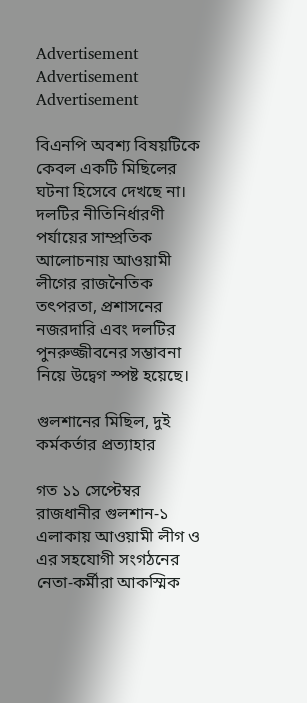Advertisement
Advertisement
Advertisement

বিএনপি অবশ্য বিষয়টিকে কেবল একটি মিছিলের ঘটনা হিসেবে দেখছে না। দলটির নীতিনির্ধারণী পর্যায়ের সাম্প্রতিক আলোচনায় আওয়ামী লীগের রাজনৈতিক তৎপরতা, প্রশাসনের নজরদারি এবং দলটির পুনরুজ্জীবনের সম্ভাবনা নিয়ে উদ্বেগ স্পষ্ট হয়েছে।

গুলশানের মিছিল, দুই কর্মকর্তার প্রত্যাহার

গত ১১ সেপ্টেম্বর রাজধানীর গুলশান-১ এলাকায় আওয়ামী লীগ ও এর সহযোগী সংগঠনের নেতা-কর্মীরা আকস্মিক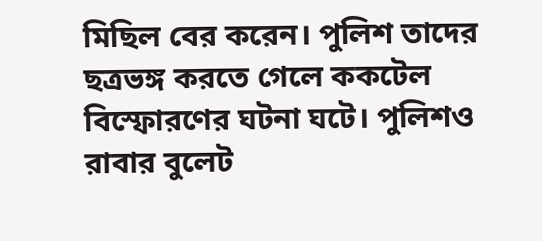মিছিল বের করেন। পুলিশ তাদের ছত্রভঙ্গ করতে গেলে ককটেল বিস্ফোরণের ঘটনা ঘটে। পুলিশও রাবার বুলেট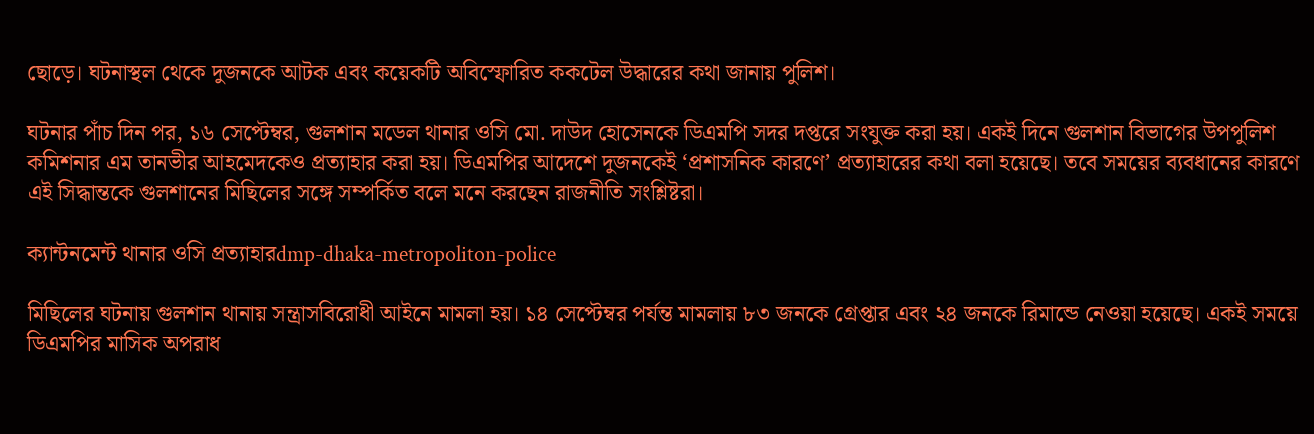ছোড়ে। ঘটনাস্থল থেকে দুজনকে আটক এবং কয়েকটি অবিস্ফোরিত ককটেল উদ্ধারের কথা জানায় পুলিশ।

ঘটনার পাঁচ দিন পর, ১৬ সেপ্টেম্বর, গুলশান মডেল থানার ওসি মো. দাউদ হোসেনকে ডিএমপি সদর দপ্তরে সংযুক্ত করা হয়। একই দিনে গুলশান বিভাগের উপপুলিশ কমিশনার এম তানভীর আহমেদকেও প্রত্যাহার করা হয়। ডিএমপির আদেশে দুজনকেই ‘প্রশাসনিক কারণে’ প্রত্যাহারের কথা বলা হয়েছে। তবে সময়ের ব্যবধানের কারণে এই সিদ্ধান্তকে গুলশানের মিছিলের সঙ্গে সম্পর্কিত বলে মনে করছেন রাজনীতি সংশ্লিষ্টরা।

ক্যান্টনমেন্ট থানার ওসি প্রত্যাহারdmp-dhaka-metropoliton-police

মিছিলের ঘটনায় গুলশান থানায় সন্ত্রাসবিরোধী আইনে মামলা হয়। ১৪ সেপ্টেম্বর পর্যন্ত মামলায় ৮৩ জনকে গ্রেপ্তার এবং ২৪ জনকে রিমান্ডে নেওয়া হয়েছে। একই সময়ে ডিএমপির মাসিক অপরাধ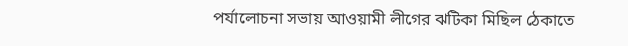পর্যালোচনা সভায় আওয়ামী লীগের ঝটিকা মিছিল ঠেকাতে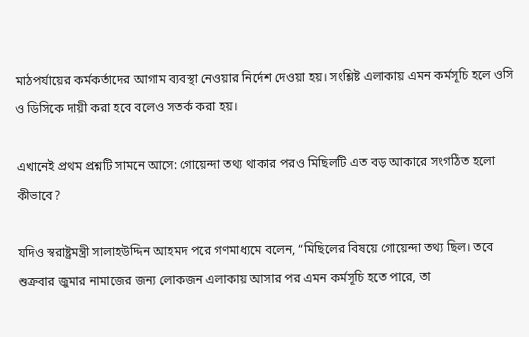মাঠপর্যায়ের কর্মকর্তাদের আগাম ব্যবস্থা নেওয়ার নির্দেশ দেওয়া হয়। সংশ্লিষ্ট এলাকায় এমন কর্মসূচি হলে ওসি ও ডিসিকে দায়ী করা হবে বলেও সতর্ক করা হয়।

এখানেই প্রথম প্রশ্নটি সামনে আসে: গোয়েন্দা তথ্য থাকার পরও মিছিলটি এত বড় আকারে সংগঠিত হলো কীভাবে?

যদিও স্বরাষ্ট্রমন্ত্রী সালাহউদ্দিন আহমদ পরে গণমাধ্যমে বলেন, “মিছিলের বিষয়ে গোয়েন্দা তথ্য ছিল। তবে শুক্রবার জুমার নামাজের জন্য লোকজন এলাকায় আসার পর এমন কর্মসূচি হতে পারে, তা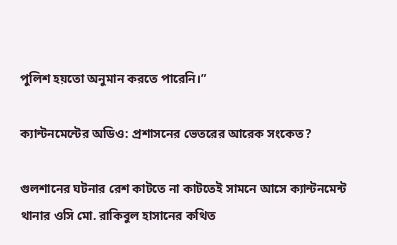পুলিশ হয়তো অনুমান করতে পারেনি।”

ক্যান্টনমেন্টের অডিও: প্রশাসনের ভেতরের আরেক সংকেত?

গুলশানের ঘটনার রেশ কাটতে না কাটতেই সামনে আসে ক্যান্টনমেন্ট থানার ওসি মো. রাকিবুল হাসানের কথিত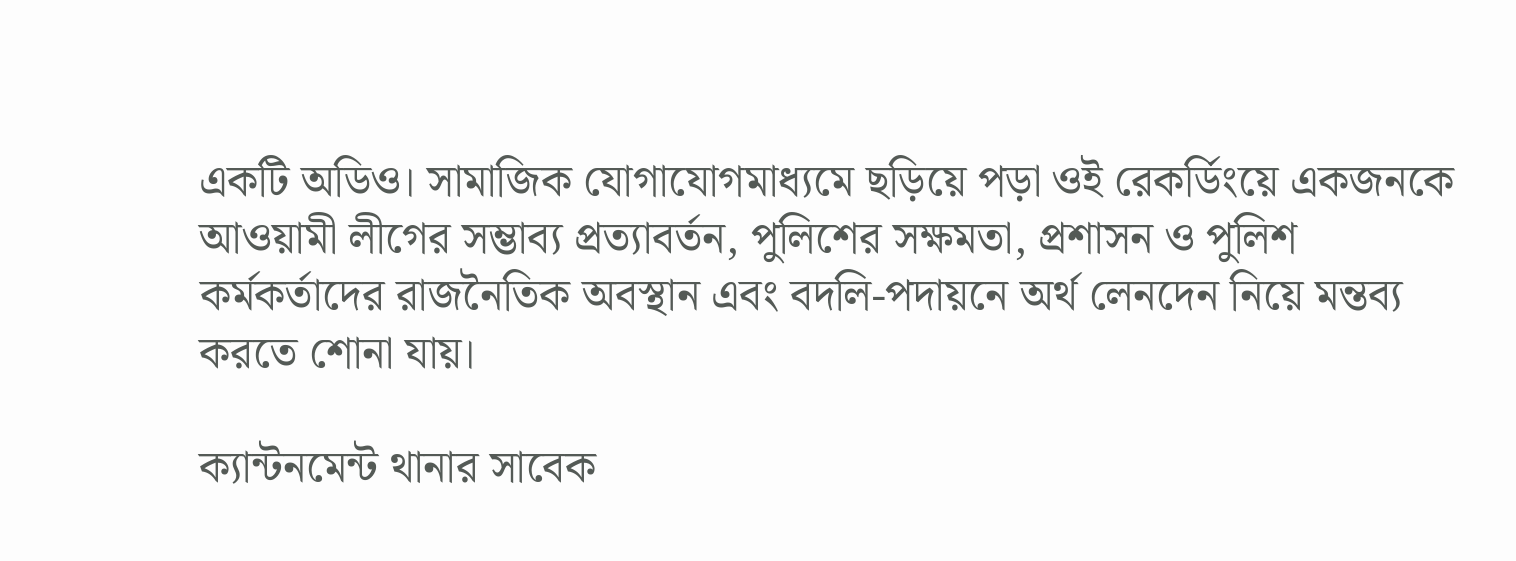একটি অডিও। সামাজিক যোগাযোগমাধ্যমে ছড়িয়ে পড়া ওই রেকর্ডিংয়ে একজনকে আওয়ামী লীগের সম্ভাব্য প্রত্যাবর্তন, পুলিশের সক্ষমতা, প্রশাসন ও পুলিশ কর্মকর্তাদের রাজনৈতিক অবস্থান এবং বদলি-পদায়নে অর্থ লেনদেন নিয়ে মন্তব্য করতে শোনা যায়।

ক্যান্টনমেন্ট থানার সাবেক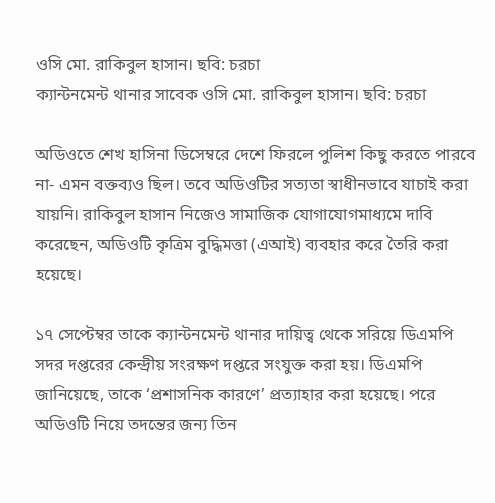ওসি মো. রাকিবুল হাসান। ছবি: চরচা
ক্যান্টনমেন্ট থানার সাবেক ওসি মো. রাকিবুল হাসান। ছবি: চরচা

অডিওতে শেখ হাসিনা ডিসেম্বরে দেশে ফিরলে পুলিশ কিছু করতে পারবে না- এমন বক্তব্যও ছিল। তবে অডিওটির সত্যতা স্বাধীনভাবে যাচাই করা যায়নি। রাকিবুল হাসান নিজেও সামাজিক যোগাযোগমাধ্যমে দাবি করেছেন, অডিওটি কৃত্রিম বুদ্ধিমত্তা (এআই) ব্যবহার করে তৈরি করা হয়েছে।

১৭ সেপ্টেম্বর তাকে ক্যান্টনমেন্ট থানার দায়িত্ব থেকে সরিয়ে ডিএমপি সদর দপ্তরের কেন্দ্রীয় সংরক্ষণ দপ্তরে সংযুক্ত করা হয়। ডিএমপি জানিয়েছে, তাকে ‘প্রশাসনিক কারণে’ প্রত্যাহার করা হয়েছে। পরে অডিওটি নিয়ে তদন্তের জন্য তিন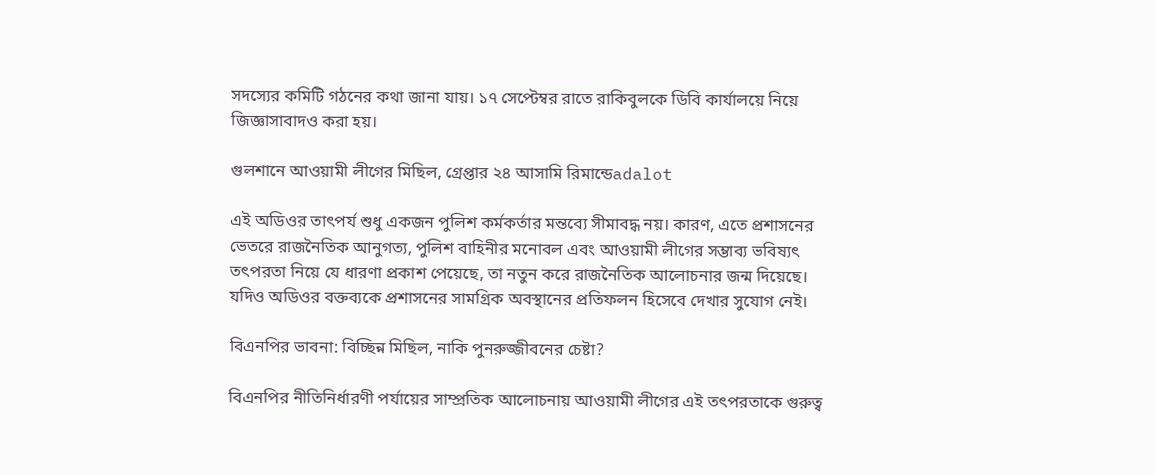সদস্যের কমিটি গঠনের কথা জানা যায়। ১৭ সেপ্টেম্বর রাতে রাকিবুলকে ডিবি কার্যালয়ে নিয়ে জিজ্ঞাসাবাদও করা হয়।

গুলশানে আওয়ামী লীগের মিছিল, গ্রেপ্তার ২৪ আসামি রিমান্ডেadalot

এই অডিওর তাৎপর্য শুধু একজন পুলিশ কর্মকর্তার মন্তব্যে সীমাবদ্ধ নয়। কারণ, এতে প্রশাসনের ভেতরে রাজনৈতিক আনুগত্য, পুলিশ বাহিনীর মনোবল এবং আওয়ামী লীগের সম্ভাব্য ভবিষ্যৎ তৎপরতা নিয়ে যে ধারণা প্রকাশ পেয়েছে, তা নতুন করে রাজনৈতিক আলোচনার জন্ম দিয়েছে। যদিও অডিওর বক্তব্যকে প্রশাসনের সামগ্রিক অবস্থানের প্রতিফলন হিসেবে দেখার সুযোগ নেই।

বিএনপির ভাবনা: বিচ্ছিন্ন মিছিল, নাকি পুনরুজ্জীবনের চেষ্টা?

বিএনপির নীতিনির্ধারণী পর্যায়ের সাম্প্রতিক আলোচনায় আওয়ামী লীগের এই তৎপরতাকে গুরুত্ব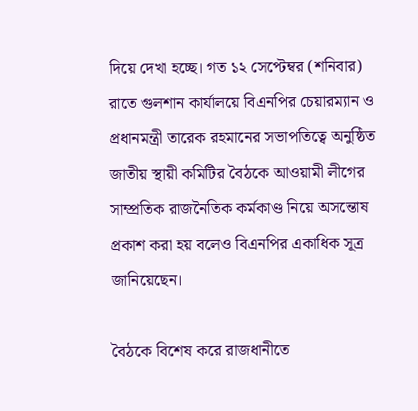দিয়ে দেখা হচ্ছে। গত ১২ সেপ্টেম্বর (শনিবার) রাতে গুলশান কার্যালয়ে বিএনপির চেয়ারম্যান ও প্রধানমন্ত্রী তারেক রহমানের সভাপতিত্বে অনুষ্ঠিত জাতীয় স্থায়ী কমিটির বৈঠকে আওয়ামী লীগের সাম্প্রতিক রাজনৈতিক কর্মকাণ্ড নিয়ে অসন্তোষ প্রকাশ করা হয় বলেও বিএনপির একাধিক সূত্র জানিয়েছেন।

বৈঠকে বিশেষ করে রাজধানীতে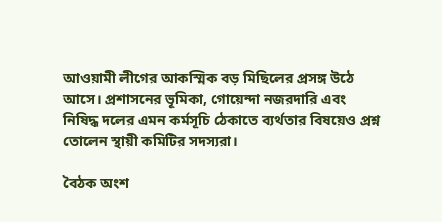আওয়ামী লীগের আকস্মিক বড় মিছিলের প্রসঙ্গ উঠে আসে। প্রশাসনের ভূমিকা, গোয়েন্দা নজরদারি এবং নিষিদ্ধ দলের এমন কর্মসূচি ঠেকাতে ব্যর্থতার বিষয়েও প্রশ্ন তোলেন স্থায়ী কমিটির সদস্যরা।

বৈঠক অংশ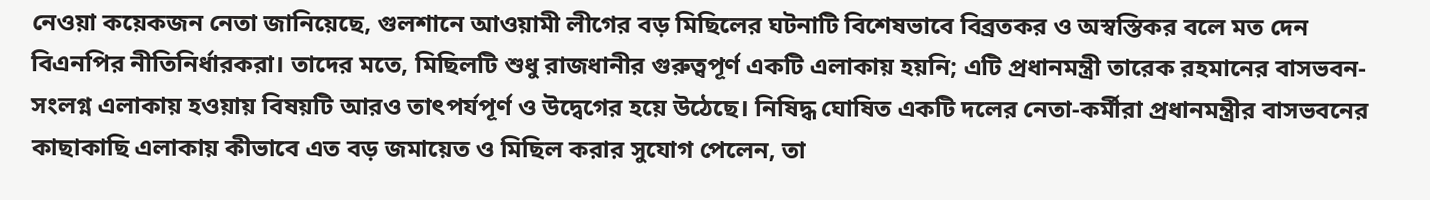নেওয়া কয়েকজন নেতা জানিয়েছে, গুলশানে আওয়ামী লীগের বড় মিছিলের ঘটনাটি বিশেষভাবে বিব্রতকর ও অস্বস্তিকর বলে মত দেন বিএনপির নীতিনির্ধারকরা। তাদের মতে, মিছিলটি শুধু রাজধানীর গুরুত্বপূর্ণ একটি এলাকায় হয়নি; এটি প্রধানমন্ত্রী তারেক রহমানের বাসভবন-সংলগ্ন এলাকায় হওয়ায় বিষয়টি আরও তাৎপর্যপূর্ণ ও উদ্বেগের হয়ে উঠেছে। নিষিদ্ধ ঘোষিত একটি দলের নেতা-কর্মীরা প্রধানমন্ত্রীর বাসভবনের কাছাকাছি এলাকায় কীভাবে এত বড় জমায়েত ও মিছিল করার সুযোগ পেলেন, তা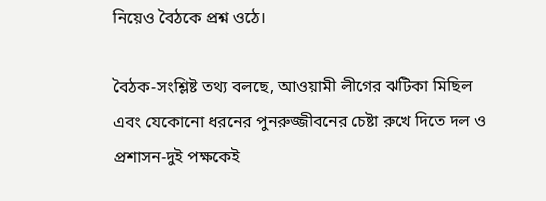নিয়েও বৈঠকে প্রশ্ন ওঠে।

বৈঠক-সংশ্লিষ্ট তথ্য বলছে, আওয়ামী লীগের ঝটিকা মিছিল এবং যেকোনো ধরনের পুনরুজ্জীবনের চেষ্টা রুখে দিতে দল ও প্রশাসন-দুই পক্ষকেই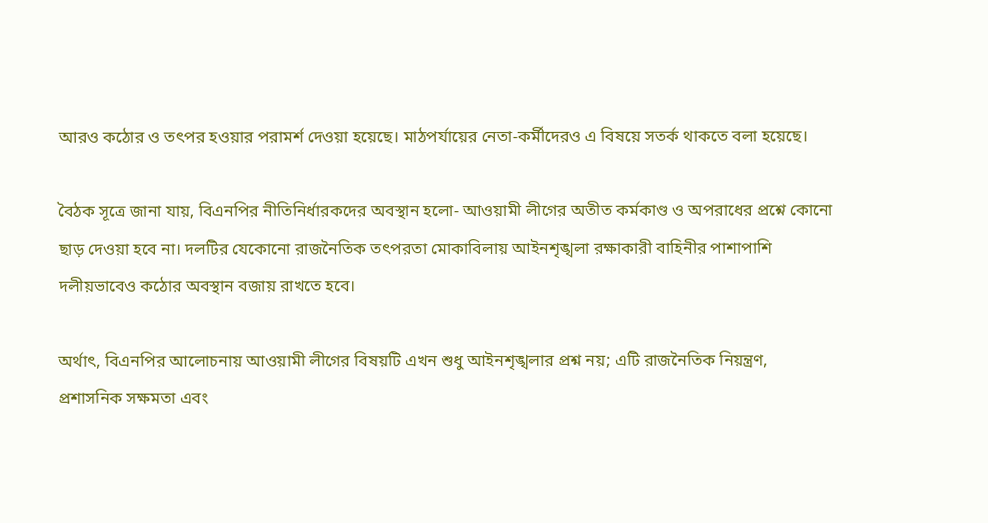আরও কঠোর ও তৎপর হওয়ার পরামর্শ দেওয়া হয়েছে। মাঠপর্যায়ের নেতা-কর্মীদেরও এ বিষয়ে সতর্ক থাকতে বলা হয়েছে।

বৈঠক সূত্রে জানা যায়, বিএনপির নীতিনির্ধারকদের অবস্থান হলো- আওয়ামী লীগের অতীত কর্মকাণ্ড ও অপরাধের প্রশ্নে কোনো ছাড় দেওয়া হবে না। দলটির যেকোনো রাজনৈতিক তৎপরতা মোকাবিলায় আইনশৃঙ্খলা রক্ষাকারী বাহিনীর পাশাপাশি দলীয়ভাবেও কঠোর অবস্থান বজায় রাখতে হবে।

অর্থাৎ, বিএনপির আলোচনায় আওয়ামী লীগের বিষয়টি এখন শুধু আইনশৃঙ্খলার প্রশ্ন নয়; এটি রাজনৈতিক নিয়ন্ত্রণ, প্রশাসনিক সক্ষমতা এবং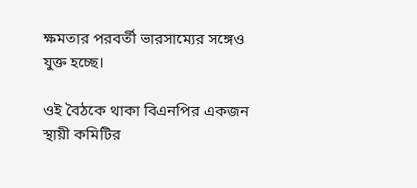ক্ষমতার পরবর্তী ভারসাম্যের সঙ্গেও যুক্ত হচ্ছে।

ওই বৈঠকে থাকা বিএনপির একজন স্থায়ী কমিটির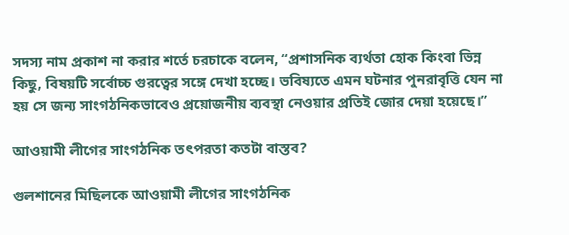সদস্য নাম প্রকাশ না করার শর্তে চরচাকে বলেন, “প্রশাসনিক ব্যর্থতা হোক কিংবা ভিন্ন কিছু, বিষয়টি সর্বোচ্চ গুরত্বের সঙ্গে দেখা হচ্ছে। ভবিষ্যতে এমন ঘটনার পুনরাবৃত্তি যেন না হয় সে জন্য সাংগঠনিকভাবেও প্রয়োজনীয় ব্যবস্থা নেওয়ার প্রতিই জোর দেয়া হয়েছে।”

আওয়ামী লীগের সাংগঠনিক তৎপরতা কতটা বাস্তব?

গুলশানের মিছিলকে আওয়ামী লীগের সাংগঠনিক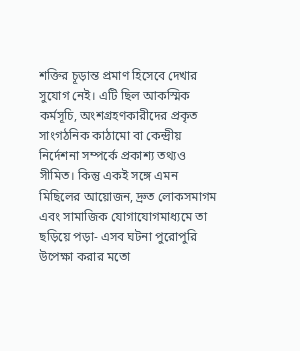শক্তির চূড়ান্ত প্রমাণ হিসেবে দেখার সুযোগ নেই। এটি ছিল আকস্মিক কর্মসূচি, অংশগ্রহণকারীদের প্রকৃত সাংগঠনিক কাঠামো বা কেন্দ্রীয় নির্দেশনা সম্পর্কে প্রকাশ্য তথ্যও সীমিত। কিন্তু একই সঙ্গে এমন মিছিলের আয়োজন, দ্রুত লোকসমাগম এবং সামাজিক যোগাযোগমাধ্যমে তা ছড়িয়ে পড়া- এসব ঘটনা পুরোপুরি উপেক্ষা করার মতো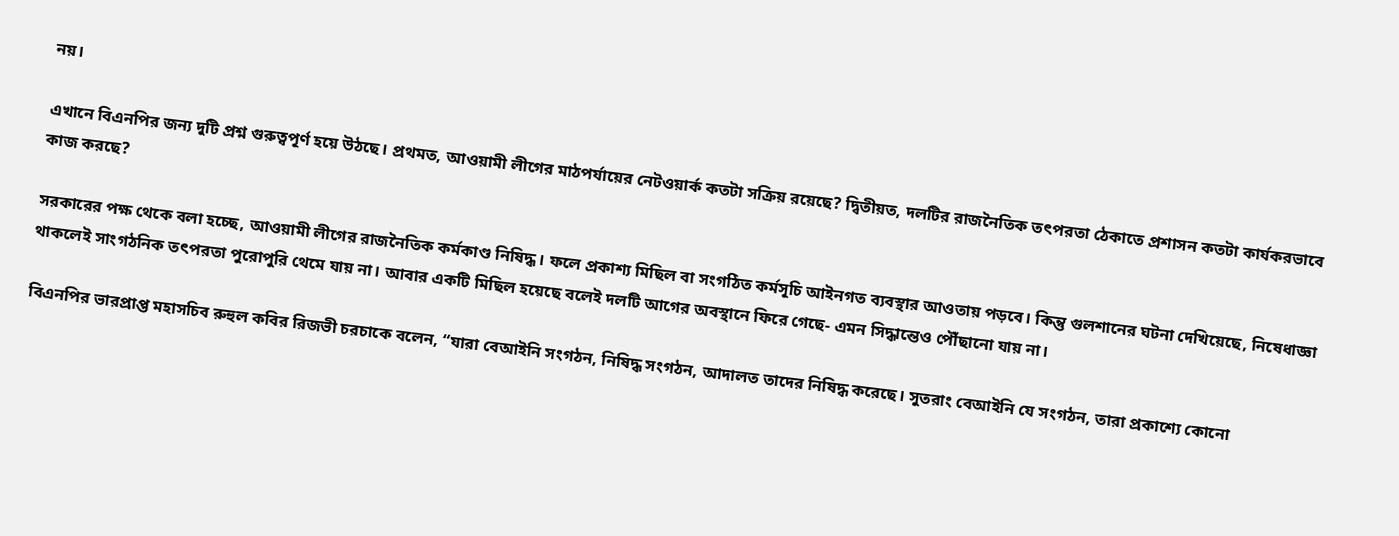নয়।

এখানে বিএনপির জন্য দুটি প্রশ্ন গুরুত্বপূর্ণ হয়ে উঠছে। প্রথমত, আওয়ামী লীগের মাঠপর্যায়ের নেটওয়ার্ক কতটা সক্রিয় রয়েছে? দ্বিতীয়ত, দলটির রাজনৈতিক তৎপরতা ঠেকাতে প্রশাসন কতটা কার্যকরভাবে কাজ করছে?

সরকারের পক্ষ থেকে বলা হচ্ছে, আওয়ামী লীগের রাজনৈতিক কর্মকাণ্ড নিষিদ্ধ। ফলে প্রকাশ্য মিছিল বা সংগঠিত কর্মসূচি আইনগত ব্যবস্থার আওতায় পড়বে। কিন্তু গুলশানের ঘটনা দেখিয়েছে, নিষেধাজ্ঞা থাকলেই সাংগঠনিক তৎপরতা পুরোপুরি থেমে যায় না। আবার একটি মিছিল হয়েছে বলেই দলটি আগের অবস্থানে ফিরে গেছে- এমন সিদ্ধান্তেও পৌঁছানো যায় না।

বিএনপির ভারপ্রাপ্ত মহাসচিব রুহুল কবির রিজভী চরচাকে বলেন, “যারা বেআইনি সংগঠন, নিষিদ্ধ সংগঠন, আদালত তাদের নিষিদ্ধ করেছে। সুতরাং বেআইনি যে সংগঠন, তারা প্রকাশ্যে কোনো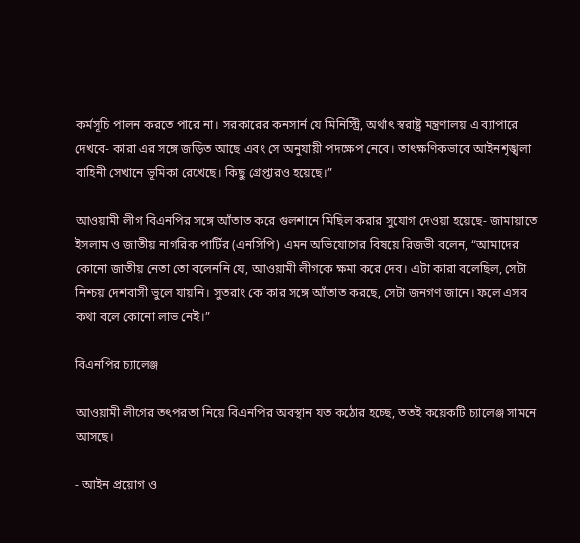কর্মসূচি পালন করতে পারে না। সরকারের কনসার্ন যে মিনিস্ট্রি, অর্থাৎ স্বরাষ্ট্র মন্ত্রণালয় এ ব্যাপারে দেখবে- কারা এর সঙ্গে জড়িত আছে এবং সে অনুযায়ী পদক্ষেপ নেবে। তাৎক্ষণিকভাবে আইনশৃঙ্খলা বাহিনী সেখানে ভূমিকা রেখেছে। কিছু গ্রেপ্তারও হয়েছে।”

আওয়ামী লীগ বিএনপির সঙ্গে আঁতাত করে গুলশানে মিছিল করার সুযোগ দেওয়া হয়েছে- জামায়াতে ইসলাম ও জাতীয় নাগরিক পার্টির (এনসিপি) এমন অভিযোগের বিষয়ে রিজভী বলেন, “আমাদের কোনো জাতীয় নেতা তো বলেননি যে, আওয়ামী লীগকে ক্ষমা করে দেব। এটা কারা বলেছিল, সেটা নিশ্চয় দেশবাসী ভুলে যায়নি। সুতরাং কে কার সঙ্গে আঁতাত করছে, সেটা জনগণ জানে। ফলে এসব কথা বলে কোনো লাভ নেই।”

বিএনপির চ্যালেঞ্জ

আওয়ামী লীগের তৎপরতা নিয়ে বিএনপির অবস্থান যত কঠোর হচ্ছে, ততই কয়েকটি চ্যালেঞ্জ সামনে আসছে।

- আইন প্রয়োগ ও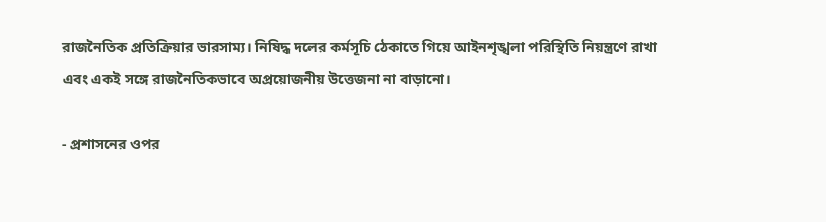রাজনৈতিক প্রতিক্রিয়ার ভারসাম্য। নিষিদ্ধ দলের কর্মসূচি ঠেকাতে গিয়ে আইনশৃঙ্খলা পরিস্থিতি নিয়ন্ত্রণে রাখা এবং একই সঙ্গে রাজনৈতিকভাবে অপ্রয়োজনীয় উত্তেজনা না বাড়ানো।

- প্রশাসনের ওপর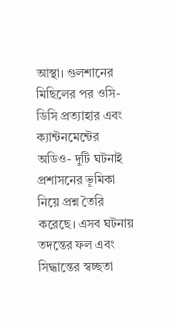আস্থা। গুলশানের মিছিলের পর ওসি-ডিসি প্রত্যাহার এবং ক্যান্টনমেন্টের অডিও- দুটি ঘটনাই প্রশাসনের ভূমিকা নিয়ে প্রশ্ন তৈরি করেছে। এসব ঘটনায় তদন্তের ফল এবং সিদ্ধান্তের স্বচ্ছতা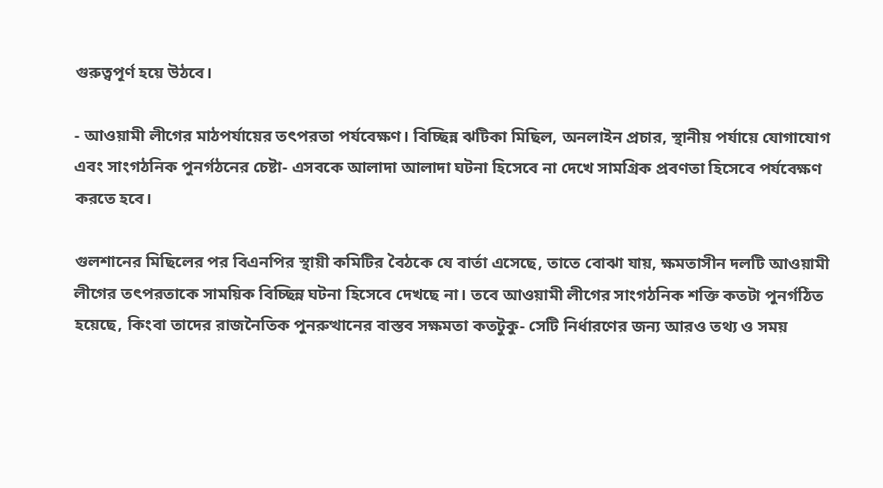গুরুত্বপূর্ণ হয়ে উঠবে।

- আওয়ামী লীগের মাঠপর্যায়ের তৎপরতা পর্যবেক্ষণ। বিচ্ছিন্ন ঝটিকা মিছিল, অনলাইন প্রচার, স্থানীয় পর্যায়ে যোগাযোগ এবং সাংগঠনিক পুনর্গঠনের চেষ্টা- এসবকে আলাদা আলাদা ঘটনা হিসেবে না দেখে সামগ্রিক প্রবণতা হিসেবে পর্যবেক্ষণ করতে হবে।

গুলশানের মিছিলের পর বিএনপির স্থায়ী কমিটির বৈঠকে যে বার্তা এসেছে, তাতে বোঝা যায়, ক্ষমতাসীন দলটি আওয়ামী লীগের তৎপরতাকে সাময়িক বিচ্ছিন্ন ঘটনা হিসেবে দেখছে না। তবে আওয়ামী লীগের সাংগঠনিক শক্তি কতটা পুনর্গঠিত হয়েছে, কিংবা তাদের রাজনৈতিক পুনরুত্থানের বাস্তব সক্ষমতা কতটুকু- সেটি নির্ধারণের জন্য আরও তথ্য ও সময়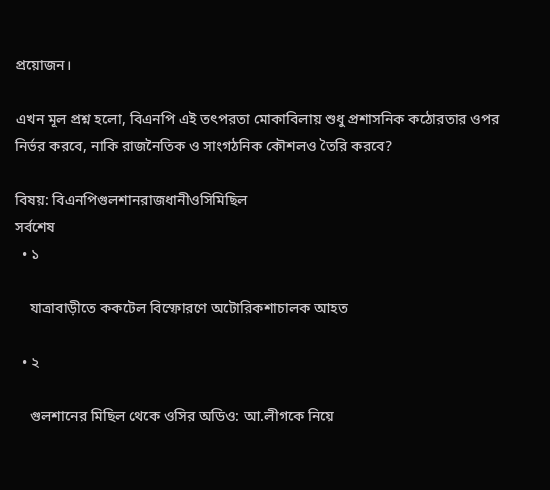প্রয়োজন।

এখন মূল প্রশ্ন হলো, বিএনপি এই তৎপরতা মোকাবিলায় শুধু প্রশাসনিক কঠোরতার ওপর নির্ভর করবে, নাকি রাজনৈতিক ও সাংগঠনিক কৌশলও তৈরি করবে?

বিষয়: বিএনপিগুলশানরাজধানীওসিমিছিল
সর্বশেষ
  • ১

    যাত্রাবাড়ীতে ককটেল বিস্ফোরণে অটোরিকশাচালক আহত

  • ২

    গুলশানের মিছিল থেকে ওসির অডিও: আ.লীগকে নিয়ে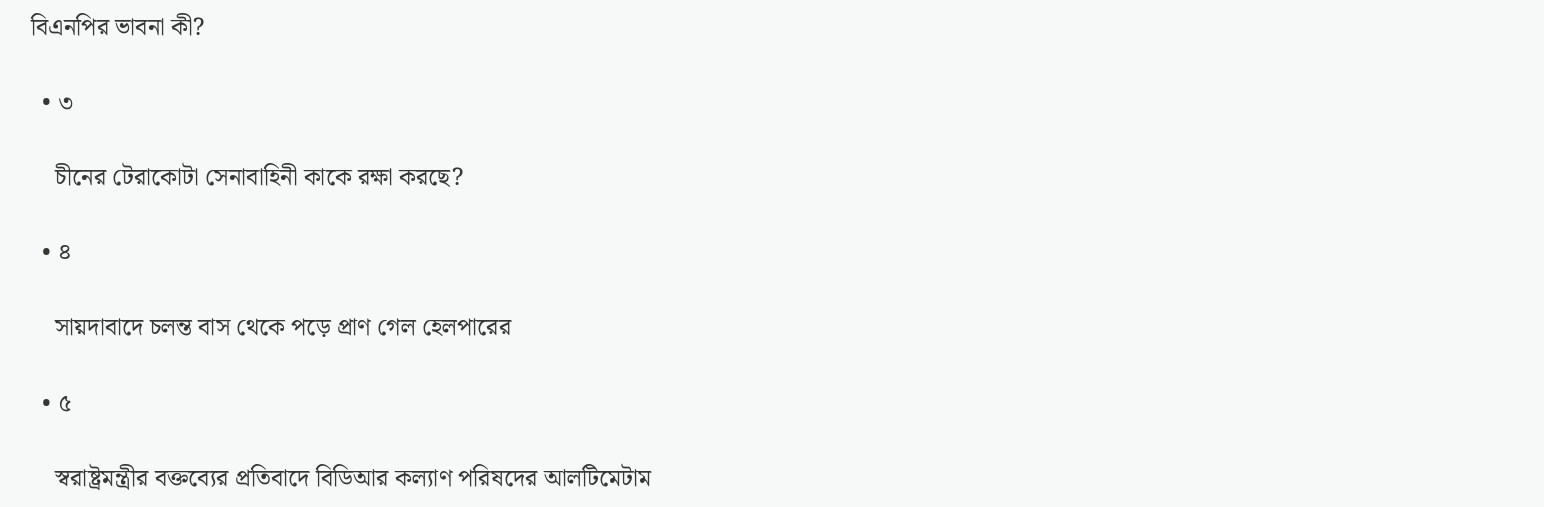বিএনপির ভাবনা কী?

  • ৩

    চীনের টেরাকোটা সেনাবাহিনী কাকে রক্ষা করছে?

  • ৪

    সায়দাবাদে চলন্ত বাস থেকে পড়ে প্রাণ গেল হেলপারের

  • ৫

    স্বরাষ্ট্রমন্ত্রীর বক্তব্যের প্রতিবাদে বিডিআর কল্যাণ পরিষদের আলটিমেটাম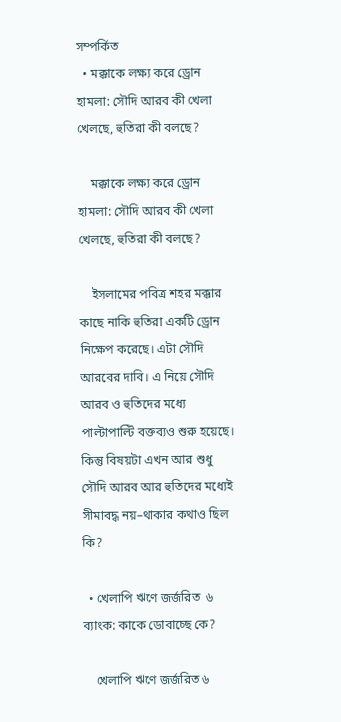সম্পর্কিত
  • মক্কাকে লক্ষ্য করে ড্রোন হামলা: সৌদি আরব কী খেলা খেলছে, হুতিরা কী বলছে?

    মক্কাকে লক্ষ্য করে ড্রোন হামলা: সৌদি আরব কী খেলা খেলছে, হুতিরা কী বলছে?

    ইসলামের পবিত্র শহর মক্কার কাছে নাকি হুতিরা একটি ড্রোন নিক্ষেপ করেছে। এটা সৌদি আরবের দাবি। এ নিয়ে সৌদি আরব ও হুতিদের মধ্যে পাল্টাপাল্টি বক্তব্যও শুরু হয়েছে। কিন্তু বিষয়টা এখন আর শুধু সৌদি আরব আর হুতিদের মধ্যেই সীমাবদ্ধ নয়–থাকার কথাও ছিল কি?

  • খেলাপি ঋণে জর্জরিত  ৬ ব্যাংক: কাকে ডোবাচ্ছে কে?

    খেলাপি ঋণে জর্জরিত ৬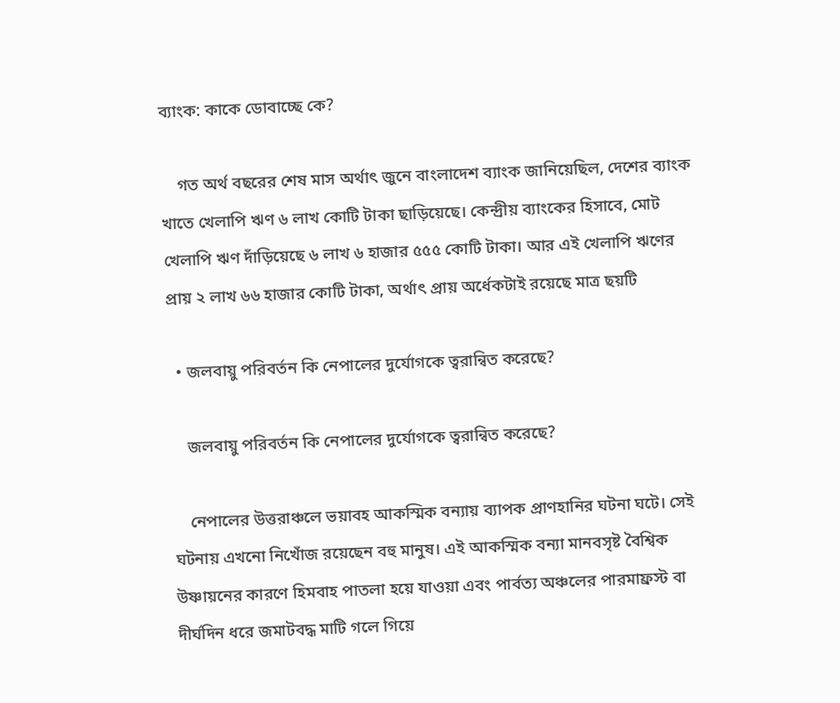ব্যাংক: কাকে ডোবাচ্ছে কে?

    গত অর্থ বছরের শেষ মাস অর্থাৎ জুনে বাংলাদেশ ব্যাংক জানিয়েছিল, দেশের ব্যাংক খাতে খেলাপি ঋণ ৬ লাখ কোটি টাকা ছাড়িয়েছে। কেন্দ্রীয় ব্যাংকের হিসাবে, মোট খেলাপি ঋণ দাঁড়িয়েছে ৬ লাখ ৬ হাজার ৫৫৫ কোটি টাকা। আর এই খেলাপি ঋণের প্রায় ২ লাখ ৬৬ হাজার কোটি টাকা, অর্থাৎ প্রায় অর্ধেকটাই রয়েছে মাত্র ছয়টি

  • জলবায়ু পরিবর্তন কি নেপালের দুর্যোগকে ত্বরান্বিত করেছে?

    জলবায়ু পরিবর্তন কি নেপালের দুর্যোগকে ত্বরান্বিত করেছে?

    নেপালের উত্তরাঞ্চলে ভয়াবহ আকস্মিক বন্যায় ব্যাপক প্রাণহানির ঘটনা ঘটে। সেই ঘটনায় এখনো নিখোঁজ রয়েছেন বহু মানুষ। এই আকস্মিক বন্যা মানবসৃষ্ট বৈশ্বিক উষ্ণায়নের কারণে হিমবাহ পাতলা হয়ে যাওয়া এবং পার্বত্য অঞ্চলের পারমাফ্রস্ট বা দীর্ঘদিন ধরে জমাটবদ্ধ মাটি গলে গিয়ে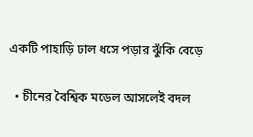একটি পাহাড়ি ঢাল ধসে পড়ার ঝুঁকি বেড়ে

  • চীনের বৈশ্বিক মডেল আসলেই বদল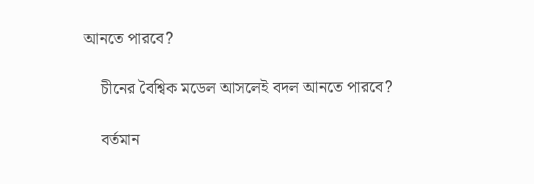আনতে পারবে?

    চীনের বৈশ্বিক মডেল আসলেই বদল আনতে পারবে?

    বর্তমান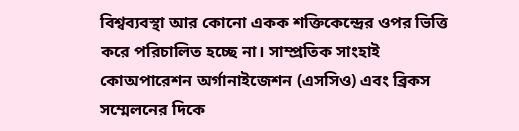বিশ্বব্যবস্থা আর কোনো একক শক্তিকেন্দ্রের ওপর ভিত্তি করে পরিচালিত হচ্ছে না। সাম্প্রতিক সাংহাই কোঅপারেশন অর্গানাইজেশন (এসসিও) এবং ব্রিকস সম্মেলনের দিকে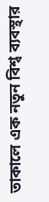তাকালে এক নতুন বিশ্ব ব্যবস্থার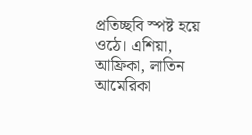প্রতিচ্ছবি স্পষ্ট হয়ে ওঠে। এশিয়া, আফ্রিকা, লাতিন আমেরিকা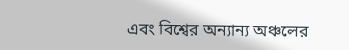এবং বিশ্বের অন্যান্য অঞ্চলের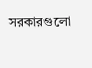সরকারগুলো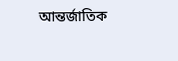আন্তর্জাতিক